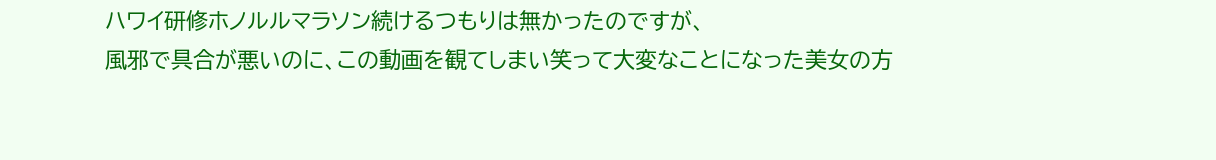ハワイ研修ホノルルマラソン続けるつもりは無かったのですが、
風邪で具合が悪いのに、この動画を観てしまい笑って大変なことになった美女の方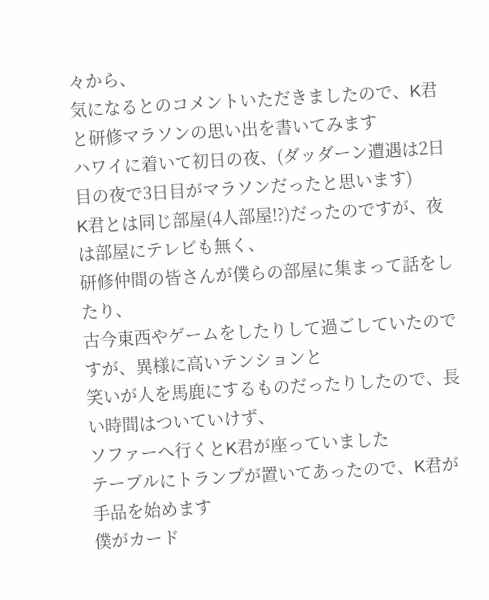々から、
気になるとのコメントいただきましたので、K君と研修マラソンの思い出を書いてみます
ハワイに着いて初日の夜、(ダッダーン遭遇は2日目の夜で3日目がマラソンだったと思います)
K君とは同じ部屋(4人部屋!?)だったのですが、夜は部屋にテレビも無く、
研修仲間の皆さんが僕らの部屋に集まって話をしたり、
古今東西やゲームをしたりして過ごしていたのですが、異様に高いテンションと
笑いが人を馬鹿にするものだったりしたので、長い時間はついていけず、
ソファーへ行くとK君が座っていました
テーブルにトランプが置いてあったので、K君が手品を始めます
僕がカード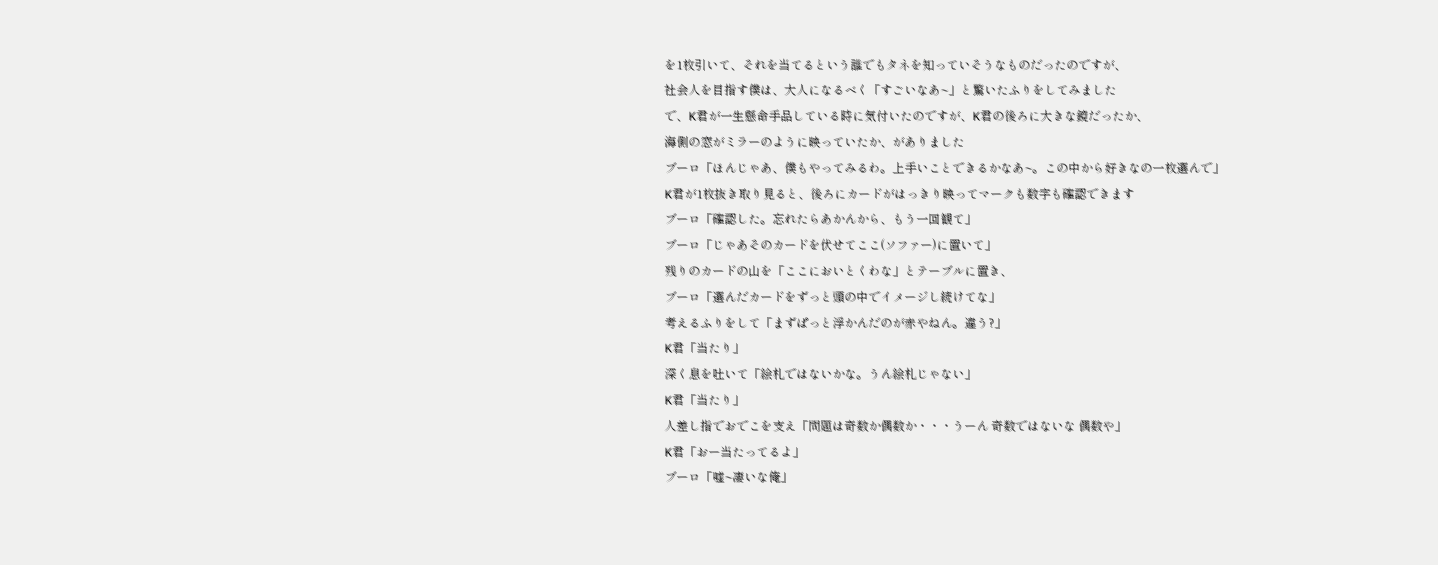を1枚引いて、それを当てるという誰でもタネを知っていそうなものだったのですが、
社会人を目指す僕は、大人になるべく「すごいなあ~」と驚いたふりをしてみました
で、K君が一生懸命手品している時に気付いたのですが、K君の後ろに大きな鏡だったか、
海側の窓がミラーのように映っていたか、がありました
ブーロ「ほんじゃあ、僕もやってみるわ。上手いことできるかなあ~。この中から好きなの一枚選んで」
K君が1枚抜き取り見ると、後ろにカードがはっきり映ってマークも数字も確認できます
ブーロ「確認した。忘れたらあかんから、もう一回観て」
ブーロ「じゃあそのカードを伏せてここ(ソファー)に置いて」
残りのカードの山を「ここにおいとくわな」とテーブルに置き、
ブーロ「選んだカードをずっと頭の中でイメージし続けてな」
考えるふりをして「まずぱっと浮かんだのが赤やねん。違う?」
K君「当たり」
深く息を吐いて「絵札ではないかな。うん絵札じゃない」
K君「当たり」
人差し指でおでこを支え「問題は奇数か偶数か・・・うーん 奇数ではないな 偶数や」
K君「おー当たってるよ」
ブーロ「嘘~凄いな俺」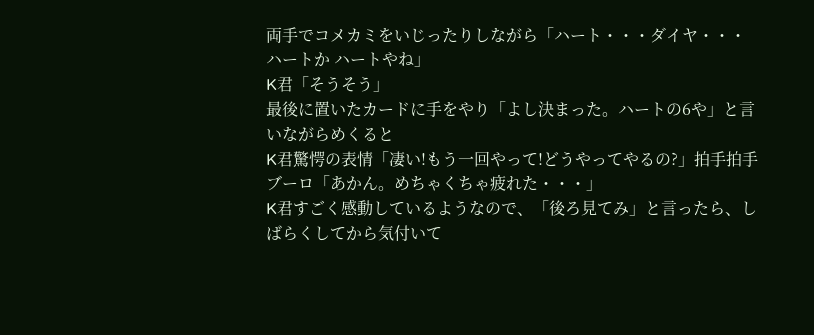両手でコメカミをいじったりしながら「ハート・・・ダイヤ・・・ ハートか ハートやね」
K君「そうそう」
最後に置いたカードに手をやり「よし決まった。ハートの6や」と言いながらめくると
K君驚愕の表情「凄い!もう一回やって!どうやってやるの?」拍手拍手
ブーロ「あかん。めちゃくちゃ疲れた・・・」
K君すごく感動しているようなので、「後ろ見てみ」と言ったら、しばらくしてから気付いて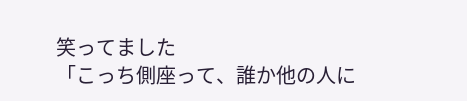笑ってました
「こっち側座って、誰か他の人に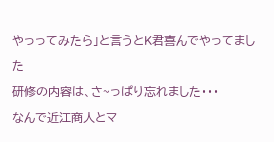やっってみたら」と言うとK君喜んでやってました
研修の内容は、さ~っぱり忘れました・・・
なんで近江商人とマ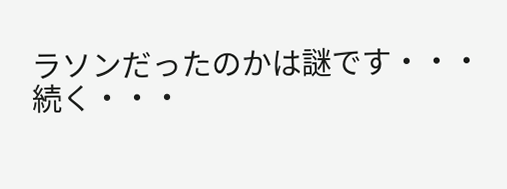ラソンだったのかは謎です・・・
続く・・・